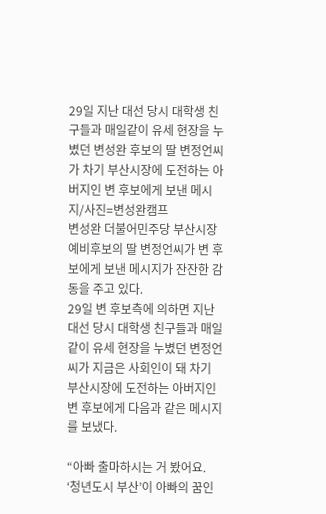29일 지난 대선 당시 대학생 친구들과 매일같이 유세 현장을 누볐던 변성완 후보의 딸 변정언씨가 차기 부산시장에 도전하는 아버지인 변 후보에게 보낸 메시지/사진=변성완캠프
변성완 더불어민주당 부산시장 예비후보의 딸 변정언씨가 변 후보에게 보낸 메시지가 잔잔한 감동을 주고 있다.
29일 변 후보측에 의하면 지난 대선 당시 대학생 친구들과 매일같이 유세 현장을 누볐던 변정언씨가 지금은 사회인이 돼 차기 부산시장에 도전하는 아버지인 변 후보에게 다음과 같은 메시지를 보냈다.

“아빠 출마하시는 거 봤어요.
‘청년도시 부산’이 아빠의 꿈인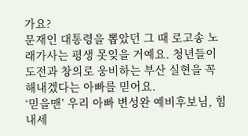가요?
문재인 대통령을 뽑았던 그 때 로고송 노래가사는 평생 못잊을 거예요. 청년들이 도전과 창의로 웅비하는 부산 실현을 꼭 해내겠다는 아빠를 믿어요.
‘믿을맨’ 우리 아빠 변성완 예비후보님, 힘내세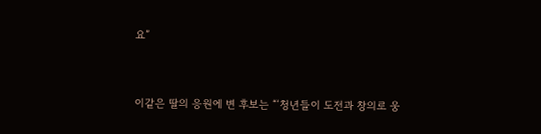요”


이같은 딸의 응원에 변 후보는 “‘청년들이 도전과 창의로 웅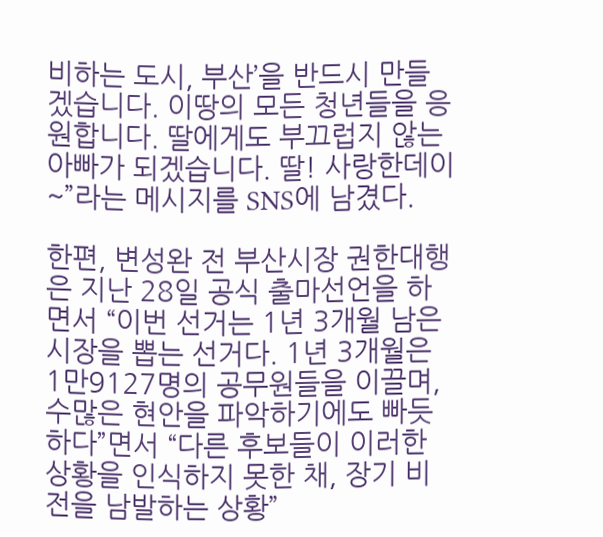비하는 도시, 부산’을 반드시 만들겠습니다. 이땅의 모든 청년들을 응원합니다. 딸에게도 부끄럽지 않는 아빠가 되겠습니다. 딸! 사랑한데이~”라는 메시지를 SNS에 남겼다.

한편, 변성완 전 부산시장 권한대행은 지난 28일 공식 출마선언을 하면서 “이번 선거는 1년 3개월 남은 시장을 뽑는 선거다. 1년 3개월은 1만9127명의 공무원들을 이끌며, 수많은 현안을 파악하기에도 빠듯하다”면서 “다른 후보들이 이러한 상황을 인식하지 못한 채, 장기 비전을 남발하는 상황”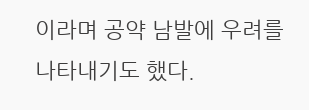이라며 공약 남발에 우려를 나타내기도 했다.